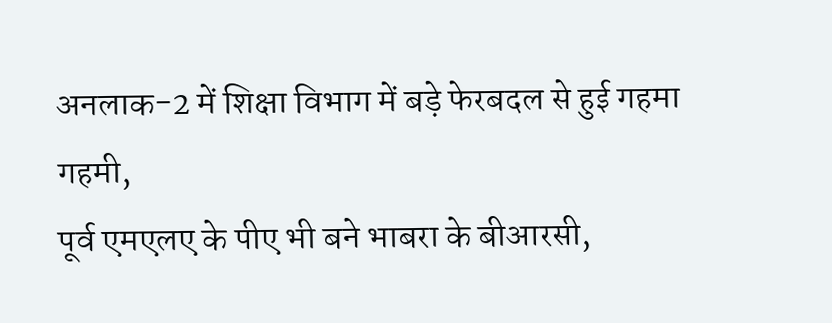अनलाक-2 में शिक्षा विभाग में बड़े फेरबदल से हुई गहमा गहमी,
पूर्व एमएलए के पीए भी बने भाबरा के बीआरसी,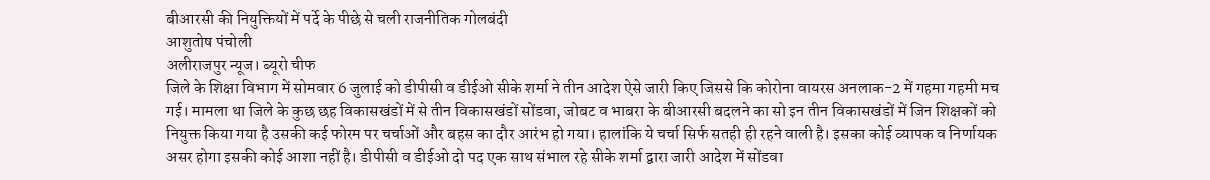बीआरसी की नियुक्तियों में पर्दे के पीछे से चली राजनीतिक गोलबंदी
आशुतोष पंचोली
अलीराजपुर न्यूज। ब्यूरो चीफ
जिले के शिक्षा विभाग में सोमवार 6 जुलाई को डीपीसी व डीईओ सीके शर्मा ने तीन आदेश ऐसे जारी किए जिससे कि कोरोना वायरस अनलाक-2 में गहमा गहमी मच गई। मामला था जिले के कुछ छह विकासखंडों में से तीन विकासखंडों सोंडवा, जोबट व भाबरा के बीआरसी बदलने का सो इन तीन विकासखंडों में जिन शिक्षकों को नियुक्त किया गया है उसकी कई फोरम पर चर्चाओं और बहस का दौर आरंभ हो गया। हालांकि ये चर्चा सिर्फ सतही ही रहने वाली है। इसका कोई व्यापक व निर्णायक असर होगा इसकी कोई आशा नहीं है। डीपीसी व डीईओ दो पद एक साथ संभाल रहे सीके शर्मा द्वारा जारी आदेश में सोंडवा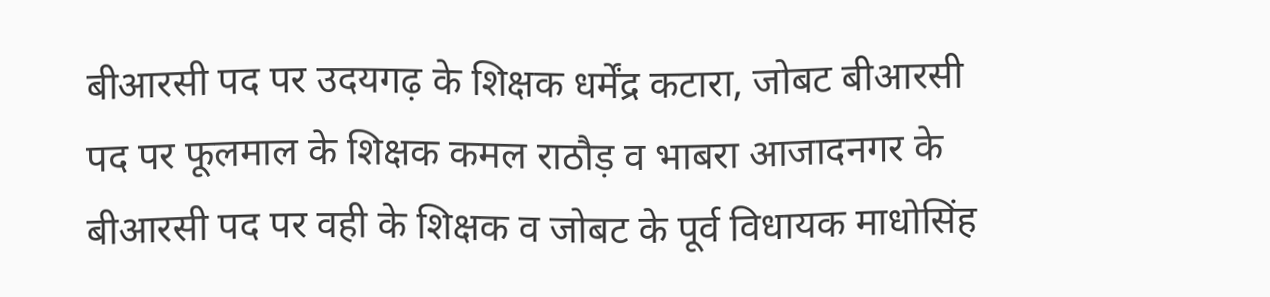बीआरसी पद पर उदयगढ़ के शिक्षक धर्मेंद्र कटारा, जोबट बीआरसी पद पर फूलमाल के शिक्षक कमल राठौड़ व भाबरा आजादनगर के बीआरसी पद पर वही के शिक्षक व जोबट के पूर्व विधायक माधोसिंह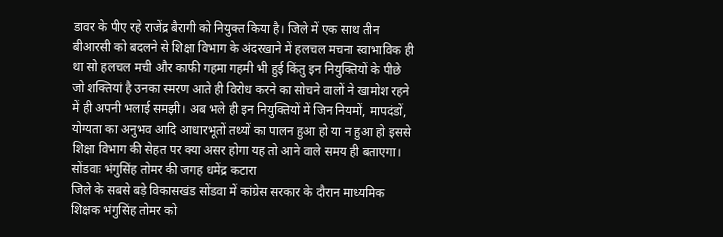डावर के पीए रहे राजेंद्र बैरागी को नियुक्त किया है। जिले में एक साथ तीन बीआरसी को बदलने से शिक्षा विभाग के अंदरखाने में हलचल मचना स्वाभाविक ही था सो हलचल मची और काफी गहमा गहमी भी हुई किंतु इन नियुक्तियों के पीछे जो शक्तियां है उनका स्मरण आते ही विरोध करने का सोचने वालों ने खामोश रहने में ही अपनी भलाई समझी। अब भले ही इन नियुक्तियों में जिन नियमों, मापदंडों, योग्यता का अनुभव आदि आधारभूतों तथ्यों का पालन हुआ हो या न हुआ हो इससे शिक्षा विभाग की सेहत पर क्या असर होगा यह तो आने वाले समय ही बताएगा।
सोंडवाः भंगुसिंह तोमर की जगह धमेंद्र कटारा
जिले के सबसे बड़े विकासखंड सोंडवा में कांग्रेस सरकार के दौरान माध्यमिक शिक्षक भंगुसिंह तोमर को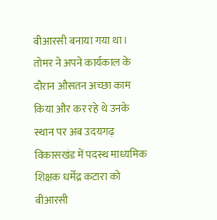बीआरसी बनाया गया था। तोमर ने अपने कार्यकाल के दौरान औसतन अच्छा काम किया और कर रहे थे उनके स्थान पर अब उदयगढ़ विकासखंड में पदस्थ माध्यमिक शिक्षक धर्मेद्र कटारा को बीआरसी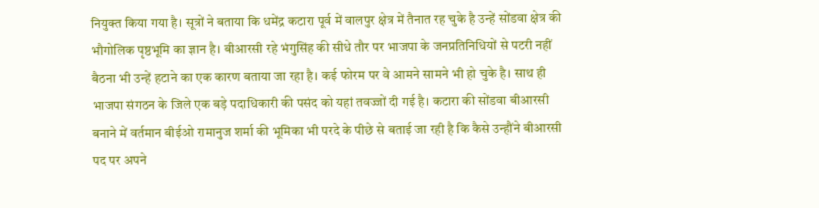नियुक्त किया गया है। सूत्रों ने बताया कि धमेंद्र कटारा पूर्व में वालपुर क्षेत्र में तैनात रह चुके है उन्हें सोंडवा क्षेत्र की भौगोलिक पृष्ठभूमि का ज्ञान है। बीआरसी रहे भंगुसिंह की सीधे तौर पर भाजपा के जनप्रतिनिधियों से पटरी नहीं बैठना भी उन्हें हटाने का एक कारण बताया जा रहा है। कई फोरम पर वे आमने सामने भी हो चुके है। साथ ही भाजपा संगठन के जिले एक बड़े पदाधिकारी की पसंद को यहां तवज्जों दी गई है। कटारा की सोंडवा बीआरसी बनाने में वर्तमान बीईओ रामानुज शर्मा की भूमिका भी परदे के पीछे से बताई जा रही है कि कैसे उन्हौंने बीआरसी पद पर अपने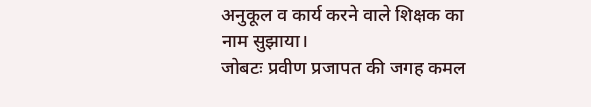अनुकूल व कार्य करने वाले शिक्षक का नाम सुझाया।
जोबटः प्रवीण प्रजापत की जगह कमल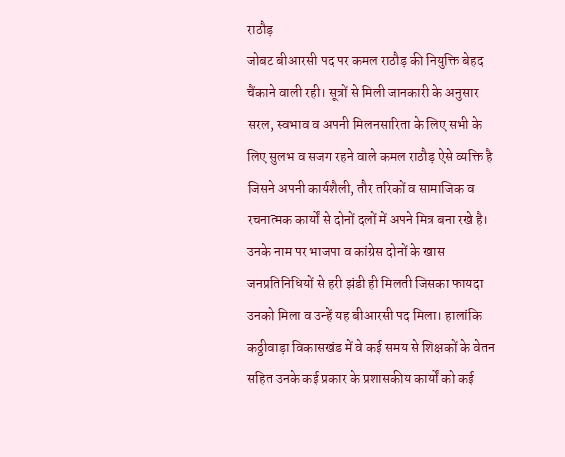राठौड़
जोबट बीआरसी पद पर कमल राठौड़ की नियुक्ति बेहद चैंकाने वाली रही। सूत्रों से मिली जानकारी के अनुसार सरल, स्वभाव व अपनी मिलनसारिता के लिए सभी के लिए सुलभ व सजग रहने वाले कमल राठौड़ ऐसे व्यक्ति है जिसने अपनी कार्यशैली, तौर तरिकों व सामाजिक व रचनात्मक कार्यों से दोनों दलों में अपने मित्र बना रखे है। उनके नाम पर भाजपा व कांग्रेस दोनों के खास जनप्रतिनिधियों से हरी झंडी ही मिलती जिसका फायदा उनको मिला व उन्हें यह बीआरसी पद मिला। हालांकि कठ्ठीवाड़ा विकासखंड में वे कई समय से शिक्षकों के वेतन सहित उनके कई प्रकार के प्रशासकीय कार्यों को कई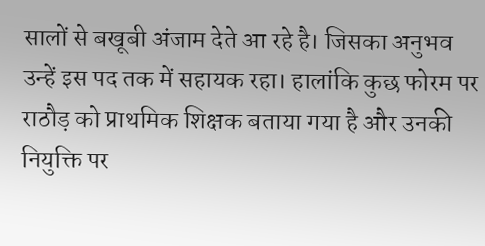सालों से बखूबी अंजाम देते आ रहे है। जिसका अनुभव उन्हें इस पद तक में सहायक रहा। हालांकि कुछ फोरम पर राठौड़ को प्राथमिक शिक्षक बताया गया है और उनकी नियुक्ति पर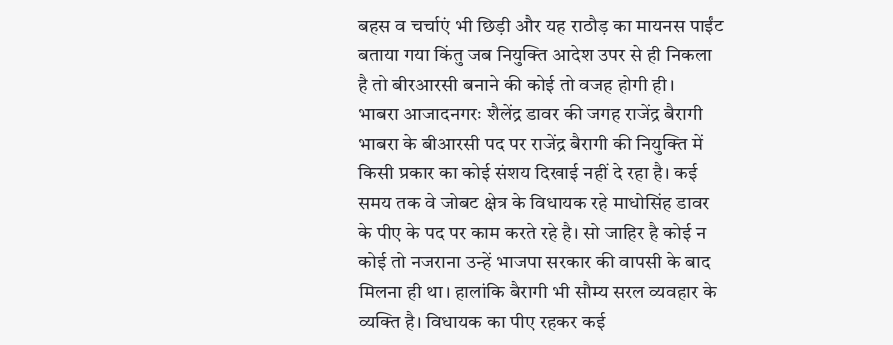बहस व चर्चाएं भी छिड़ी और यह राठौड़ का मायनस पाईंट बताया गया किंतु जब नियुक्ति आदेश उपर से ही निकला है तो बीरआरसी बनाने की कोई तो वजह होगी ही।
भाबरा आजादनगरः शैलेंद्र डावर की जगह राजेंद्र बैरागी
भाबरा के बीआरसी पद पर राजेंद्र बैरागी की नियुक्ति में किसी प्रकार का कोई संशय दिखाई नहीं दे रहा है। कई समय तक वे जोबट क्षेत्र के विधायक रहे माधोसिंह डावर के पीए के पद पर काम करते रहे है। सो जाहिर है कोई न कोई तो नजराना उन्हें भाजपा सरकार की वापसी के बाद मिलना ही था। हालांकि बैरागी भी सौम्य सरल व्यवहार के व्यक्ति है। विधायक का पीए रहकर कई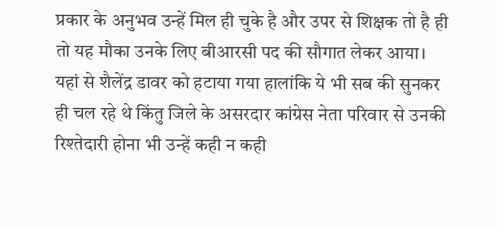प्रकार के अनुभव उन्हें मिल ही चुके है और उपर से शिक्षक तो है ही तो यह मौका उनके लिए बीआरसी पद की सौगात लेकर आया। यहां से शैलेंद्र डावर को हटाया गया हालांकि ये भी सब की सुनकर ही चल रहे थे किंतु जिले के असरदार कांग्रेस नेता परिवार से उनकी रिश्तेदारी होना भी उन्हें कही न कही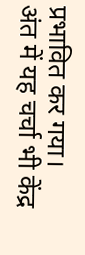प्रभावित कर गया।
अंत में यह चर्चा भी केंद्र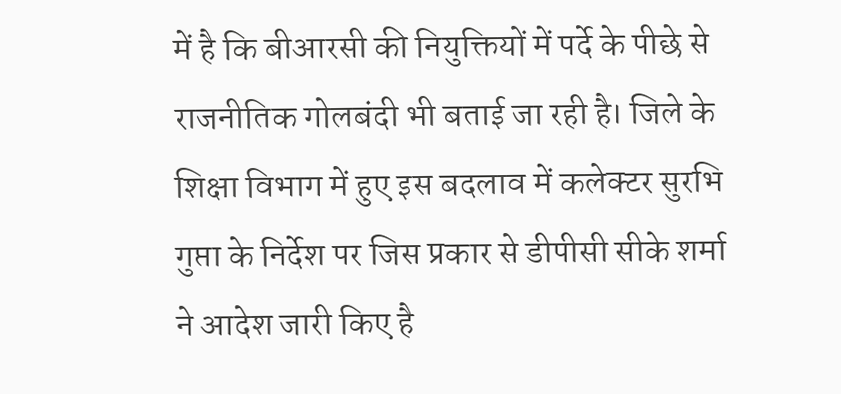में है कि बीआरसी की नियुक्तियों में पर्दे के पीछे से राजनीतिक गोलबंदी भी बताई जा रही है। जिले के शिक्षा विभाग में हुए इस बदलाव में कलेक्टर सुरभि गुप्ता के निर्देश पर जिस प्रकार से डीपीसी सीके शर्मा ने आदेश जारी किए है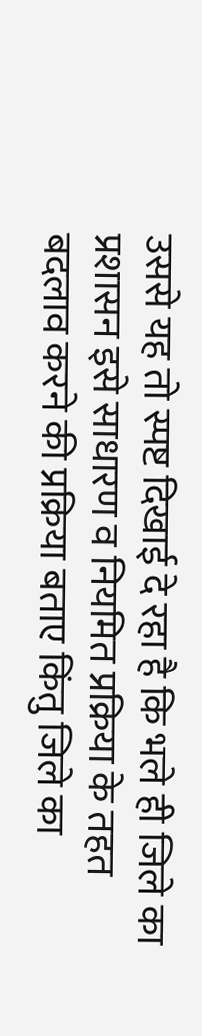उससे यह तो स्पष्ट दिखाई दे रहा है कि भले ही जिले का प्रशासन इसे साधारण व नियमित प्रक्रिया के तहत बदलाव करने की प्रक्रिया बताए किंतु जिले का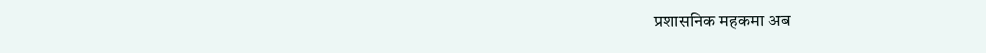प्रशासनिक महकमा अब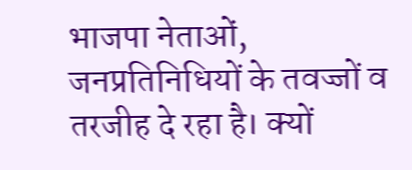भाजपा नेताओं, जनप्रतिनिधियों के तवज्जों व तरजीह दे रहा है। क्यों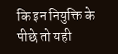कि इन नियुक्ति के पीछे तो यही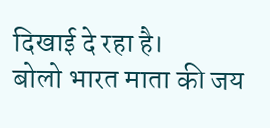दिखाई दे रहा है।
बोलो भारत माता की जय